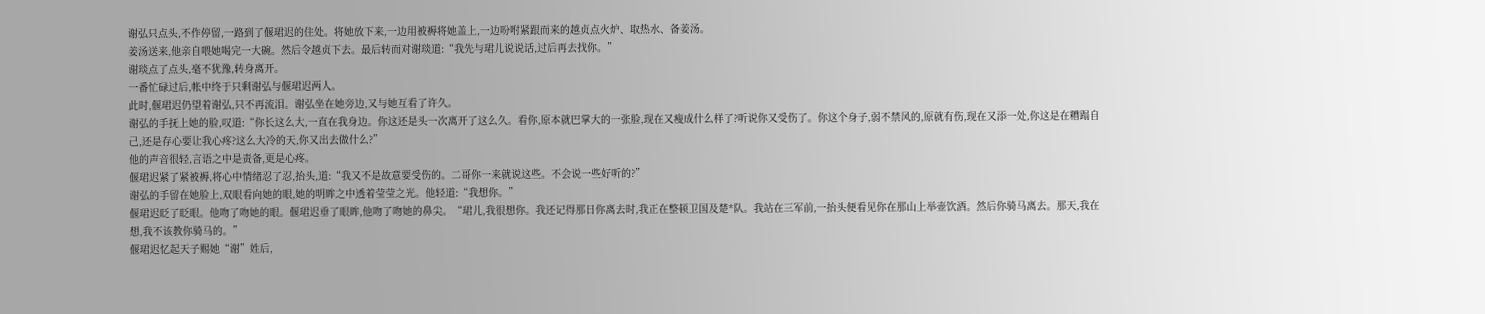谢弘只点头,不作停留,一路到了偃珺迟的住处。将她放下来,一边用被褥将她盖上,一边吩咐紧跟而来的越贞点火炉、取热水、备姜汤。
姜汤送来,他亲自喂她喝完一大碗。然后令越贞下去。最后转而对谢琰道:“我先与珺儿说说话,过后再去找你。”
谢琰点了点头,毫不犹豫,转身离开。
一番忙碌过后,帐中终于只剩谢弘与偃珺迟两人。
此时,偃珺迟仍望着谢弘,只不再流泪。谢弘坐在她旁边,又与她互看了许久。
谢弘的手抚上她的脸,叹道:“你长这么大,一直在我身边。你这还是头一次离开了这么久。看你,原本就巴掌大的一张脸,现在又瘦成什么样了?听说你又受伤了。你这个身子,弱不禁风的,原就有伤,现在又添一处,你这是在糟蹋自己,还是存心要让我心疼?这么大冷的天,你又出去做什么?”
他的声音很轻,言语之中是责备,更是心疼。
偃珺迟紧了紧被褥,将心中情绪忍了忍,抬头,道:“我又不是故意要受伤的。二哥你一来就说这些。不会说一些好听的?”
谢弘的手留在她脸上,双眼看向她的眼,她的明眸之中透着莹莹之光。他轻道:“我想你。”
偃珺迟眨了眨眼。他吻了吻她的眼。偃珺迟垂了眼眸,他吻了吻她的鼻尖。“珺儿,我很想你。我还记得那日你离去时,我正在整顿卫国及楚*队。我站在三军前,一抬头便看见你在那山上举壶饮酒。然后你骑马离去。那天,我在想,我不该教你骑马的。”
偃珺迟忆起天子赐她“谢”姓后,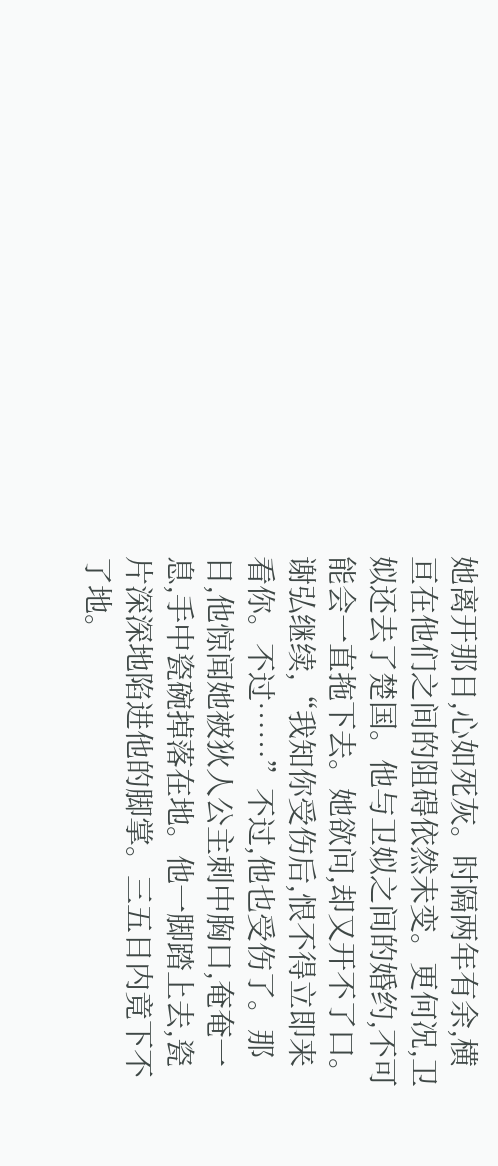她离开那日,心如死灰。时隔两年有余,横亘在他们之间的阻碍依然未变。更何况,卫姒还去了楚国。他与卫姒之间的婚约,不可能会一直拖下去。她欲问,却又开不了口。
谢弘继续,“我知你受伤后,恨不得立即来看你。不过……”不过,他也受伤了。那日,他惊闻她被狄人公主刺中胸口,奄奄一息,手中瓷碗掉落在地。他一脚踏上去,瓷片深深地陷进他的脚掌。三五日内竟下不了地。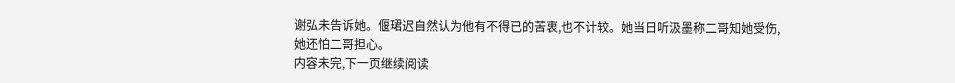谢弘未告诉她。偃珺迟自然认为他有不得已的苦衷,也不计较。她当日听汲墨称二哥知她受伤,她还怕二哥担心。
内容未完,下一页继续阅读